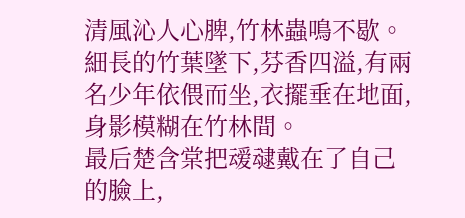清風沁人心脾,竹林蟲鳴不歇。
細長的竹葉墜下,芬香四溢,有兩名少年依偎而坐,衣擺垂在地面,身影模糊在竹林間。
最后楚含棠把叆叇戴在了自己的臉上,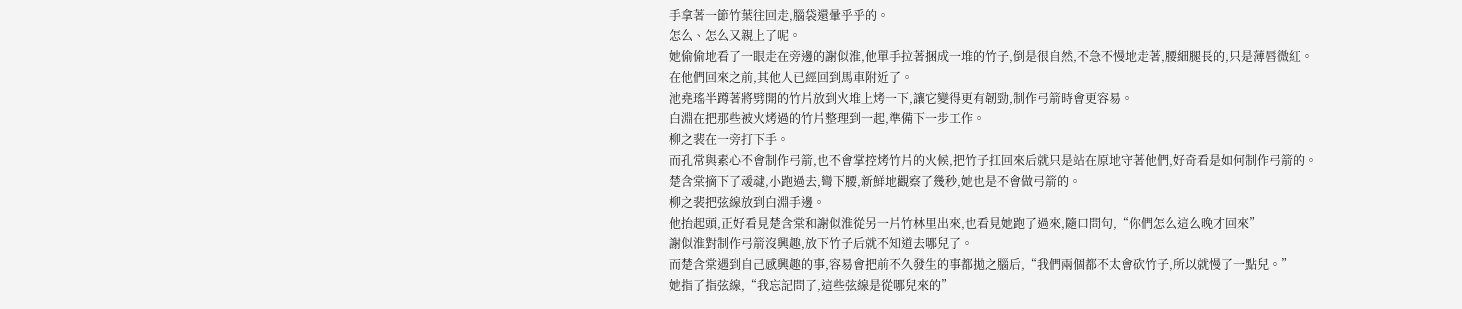手拿著一節竹葉往回走,腦袋還暈乎乎的。
怎么、怎么又親上了呢。
她偷偷地看了一眼走在旁邊的謝似淮,他單手拉著捆成一堆的竹子,倒是很自然,不急不慢地走著,腰細腿長的,只是薄唇微紅。
在他們回來之前,其他人已經回到馬車附近了。
池堯瑤半蹲著將劈開的竹片放到火堆上烤一下,讓它變得更有韌勁,制作弓箭時會更容易。
白淵在把那些被火烤過的竹片整理到一起,準備下一步工作。
柳之裴在一旁打下手。
而孔常與素心不會制作弓箭,也不會掌控烤竹片的火候,把竹子扛回來后就只是站在原地守著他們,好奇看是如何制作弓箭的。
楚含棠摘下了叆叇,小跑過去,彎下腰,新鮮地觀察了幾秒,她也是不會做弓箭的。
柳之裴把弦線放到白淵手邊。
他抬起頭,正好看見楚含棠和謝似淮從另一片竹林里出來,也看見她跑了過來,隨口問句,“你們怎么這么晚才回來”
謝似淮對制作弓箭沒興趣,放下竹子后就不知道去哪兒了。
而楚含棠遇到自己感興趣的事,容易會把前不久發生的事都拋之腦后,“我們兩個都不太會砍竹子,所以就慢了一點兒。”
她指了指弦線,“我忘記問了,這些弦線是從哪兒來的”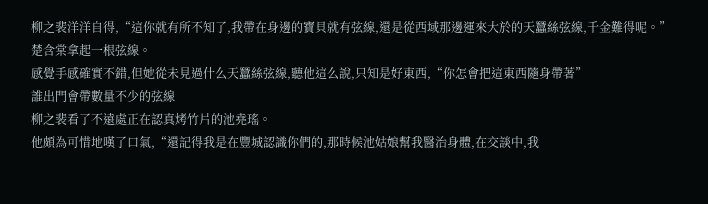柳之裴洋洋自得,“這你就有所不知了,我帶在身邊的寶貝就有弦線,還是從西域那邊運來大於的天蠶絲弦線,千金難得呢。”
楚含棠拿起一根弦線。
感覺手感確實不錯,但她從未見過什么天蠶絲弦線,聽他這么說,只知是好東西,“你怎會把這東西隨身帶著”
誰出門會帶數量不少的弦線
柳之裴看了不遠處正在認真烤竹片的池堯瑤。
他頗為可惜地嘆了口氣,“還記得我是在豐城認識你們的,那時候池姑娘幫我醫治身體,在交談中,我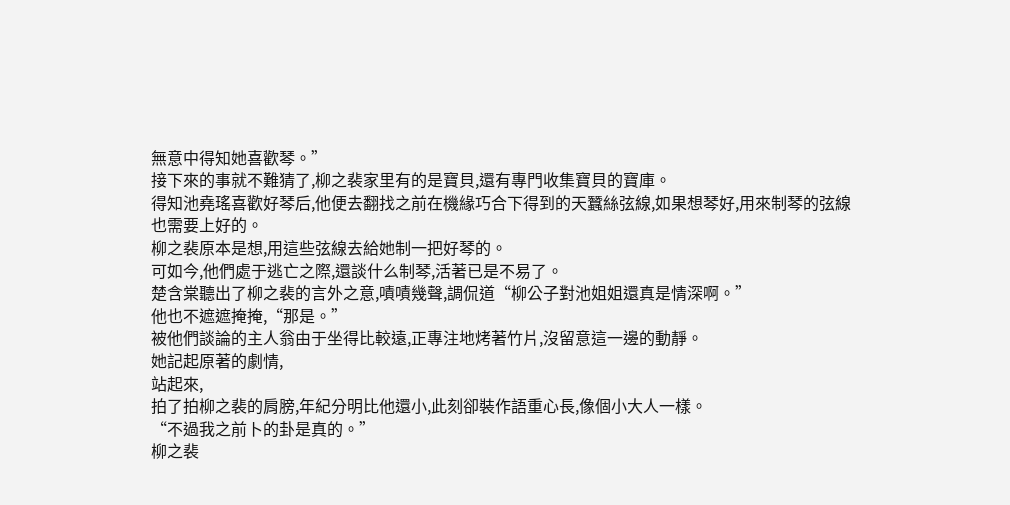無意中得知她喜歡琴。”
接下來的事就不難猜了,柳之裴家里有的是寶貝,還有專門收集寶貝的寶庫。
得知池堯瑤喜歡好琴后,他便去翻找之前在機緣巧合下得到的天蠶絲弦線,如果想琴好,用來制琴的弦線也需要上好的。
柳之裴原本是想,用這些弦線去給她制一把好琴的。
可如今,他們處于逃亡之際,還談什么制琴,活著已是不易了。
楚含棠聽出了柳之裴的言外之意,嘖嘖幾聲,調侃道“柳公子對池姐姐還真是情深啊。”
他也不遮遮掩掩,“那是。”
被他們談論的主人翁由于坐得比較遠,正專注地烤著竹片,沒留意這一邊的動靜。
她記起原著的劇情,
站起來,
拍了拍柳之裴的肩膀,年紀分明比他還小,此刻卻裝作語重心長,像個小大人一樣。
“不過我之前卜的卦是真的。”
柳之裴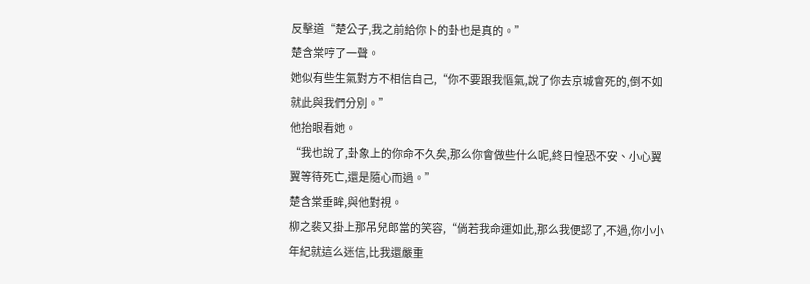反擊道“楚公子,我之前給你卜的卦也是真的。”
楚含棠哼了一聲。
她似有些生氣對方不相信自己,“你不要跟我慪氣,說了你去京城會死的,倒不如就此與我們分別。”
他抬眼看她。
“我也說了,卦象上的你命不久矣,那么你會做些什么呢,終日惶恐不安、小心翼翼等待死亡,還是隨心而過。”
楚含棠垂眸,與他對視。
柳之裴又掛上那吊兒郎當的笑容,“倘若我命運如此,那么我便認了,不過,你小小年紀就這么迷信,比我還嚴重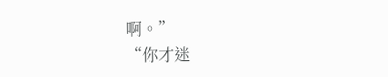啊。”
“你才迷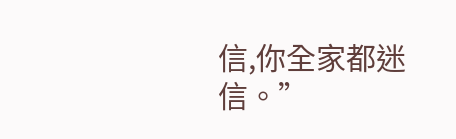信,你全家都迷信。”